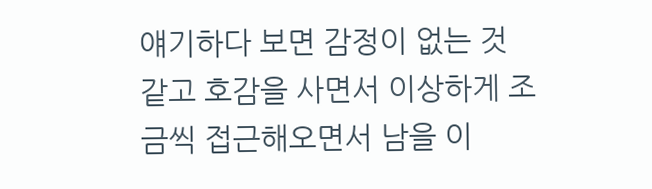얘기하다 보면 감정이 없는 것 같고 호감을 사면서 이상하게 조금씩 접근해오면서 남을 이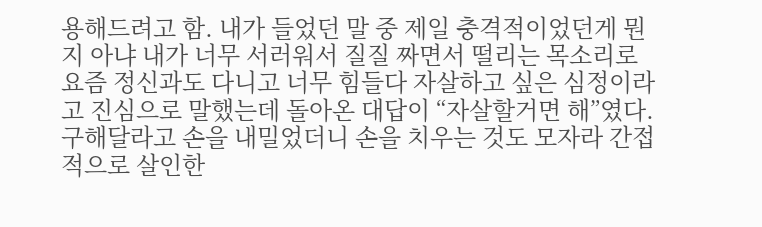용해드려고 함. 내가 들었던 말 중 제일 충격적이었던게 뭔지 아냐 내가 너무 서러워서 질질 짜면서 떨리는 목소리로 요즘 정신과도 다니고 너무 힘들다 자살하고 싶은 심정이라고 진심으로 말했는데 돌아온 대답이 “자살할거면 해”였다. 구해달라고 손을 내밀었더니 손을 치우는 것도 모자라 간접적으로 살인한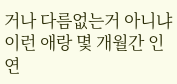거나 다름없는거 아니냐 이런 애랑 몇 개월간 인연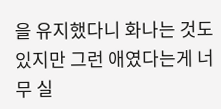을 유지했다니 화나는 것도 있지만 그런 애였다는게 너무 실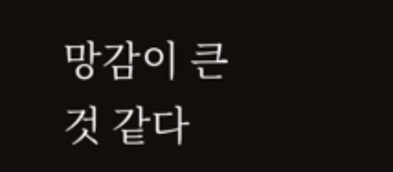망감이 큰 것 같다